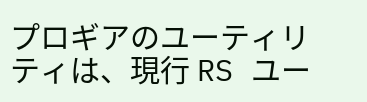プロギアのユーティリティは、現行 RS ユー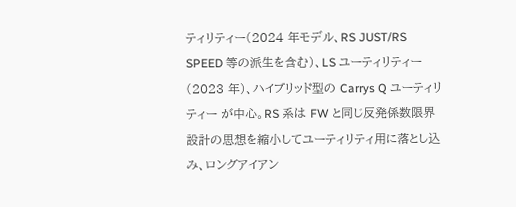ティリティー(2024 年モデル、RS JUST/RS SPEED 等の派生を含む)、LS ユーティリティー(2023 年)、ハイブリッド型の Carrys Q ユーティリティー が中心。RS 系は FW と同じ反発係数限界設計の思想を縮小してユーティリティ用に落とし込み、ロングアイアン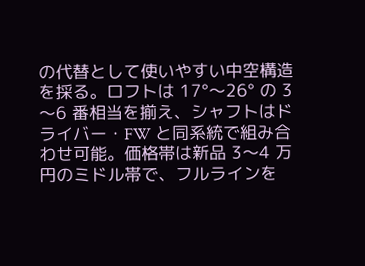の代替として使いやすい中空構造を採る。ロフトは 17°〜26° の 3〜6 番相当を揃え、シャフトはドライバー・FW と同系統で組み合わせ可能。価格帯は新品 3〜4 万円のミドル帯で、フルラインを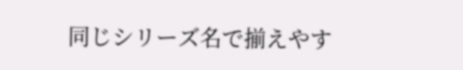同じシリーズ名で揃えやす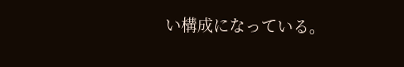い構成になっている。